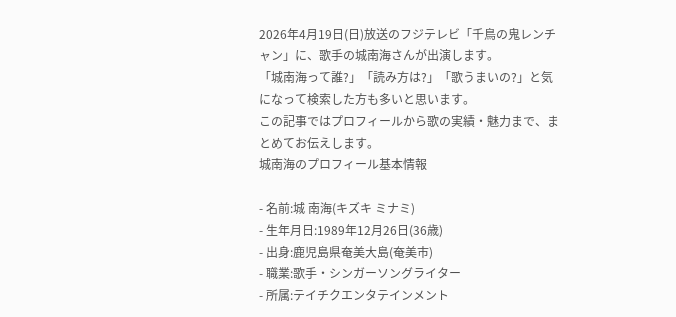2026年4月19日(日)放送のフジテレビ「千鳥の鬼レンチャン」に、歌手の城南海さんが出演します。
「城南海って誰?」「読み方は?」「歌うまいの?」と気になって検索した方も多いと思います。
この記事ではプロフィールから歌の実績・魅力まで、まとめてお伝えします。
城南海のプロフィール基本情報

- 名前:城 南海(キズキ ミナミ)
- 生年月日:1989年12月26日(36歳)
- 出身:鹿児島県奄美大島(奄美市)
- 職業:歌手・シンガーソングライター
- 所属:テイチクエンタテインメント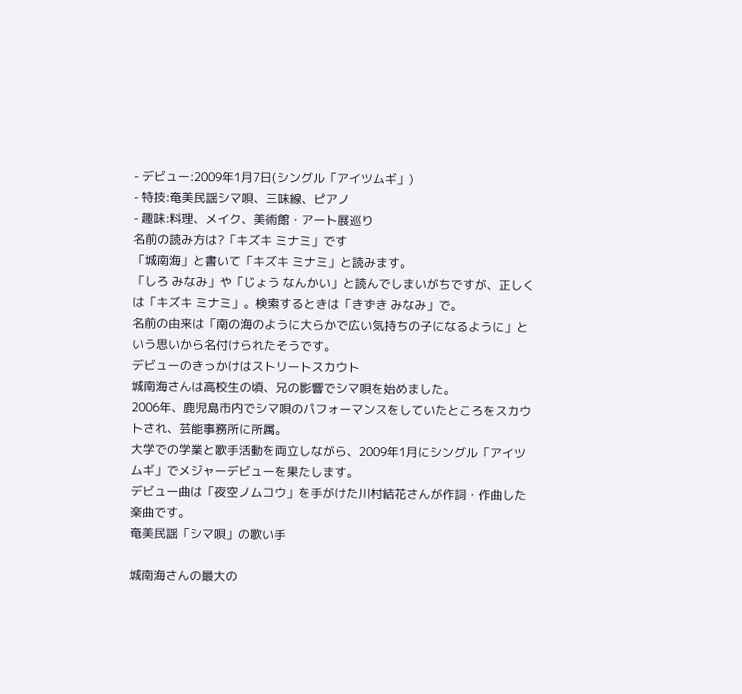- デビュー:2009年1月7日(シングル「アイツムギ」)
- 特技:奄美民謡シマ唄、三味線、ピアノ
- 趣味:料理、メイク、美術館・アート展巡り
名前の読み方は?「キズキ ミナミ」です
「城南海」と書いて「キズキ ミナミ」と読みます。
「しろ みなみ」や「じょう なんかい」と読んでしまいがちですが、正しくは「キズキ ミナミ」。検索するときは「きずき みなみ」で。
名前の由来は「南の海のように大らかで広い気持ちの子になるように」という思いから名付けられたそうです。
デビューのきっかけはストリートスカウト
城南海さんは高校生の頃、兄の影響でシマ唄を始めました。
2006年、鹿児島市内でシマ唄のパフォーマンスをしていたところをスカウトされ、芸能事務所に所属。
大学での学業と歌手活動を両立しながら、2009年1月にシングル「アイツムギ」でメジャーデビューを果たします。
デビュー曲は「夜空ノムコウ」を手がけた川村結花さんが作詞・作曲した楽曲です。
奄美民謡「シマ唄」の歌い手

城南海さんの最大の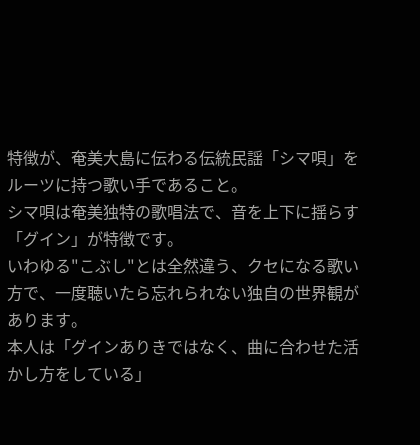特徴が、奄美大島に伝わる伝統民謡「シマ唄」をルーツに持つ歌い手であること。
シマ唄は奄美独特の歌唱法で、音を上下に揺らす「グイン」が特徴です。
いわゆる"こぶし"とは全然違う、クセになる歌い方で、一度聴いたら忘れられない独自の世界観があります。
本人は「グインありきではなく、曲に合わせた活かし方をしている」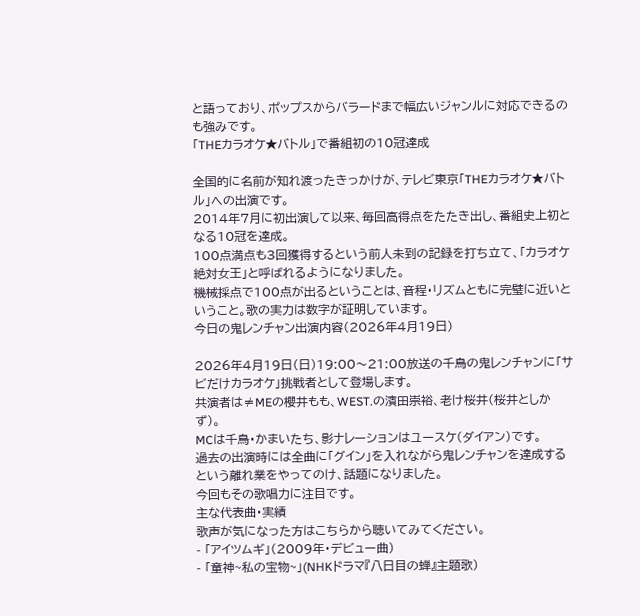と語っており、ポップスからバラードまで幅広いジャンルに対応できるのも強みです。
「THEカラオケ★バトル」で番組初の10冠達成

全国的に名前が知れ渡ったきっかけが、テレビ東京「THEカラオケ★バトル」への出演です。
2014年7月に初出演して以来、毎回高得点をたたき出し、番組史上初となる10冠を達成。
100点満点も3回獲得するという前人未到の記録を打ち立て、「カラオケ絶対女王」と呼ばれるようになりました。
機械採点で100点が出るということは、音程・リズムともに完璧に近いということ。歌の実力は数字が証明しています。
今日の鬼レンチャン出演内容(2026年4月19日)

2026年4月19日(日)19:00〜21:00放送の千鳥の鬼レンチャンに「サビだけカラオケ」挑戦者として登場します。
共演者は≠MEの櫻井もも、WEST.の濱田崇裕、老け桜井(桜井としかず)。
MCは千鳥・かまいたち、影ナレーションはユースケ(ダイアン)です。
過去の出演時には全曲に「グイン」を入れながら鬼レンチャンを達成するという離れ業をやってのけ、話題になりました。
今回もその歌唱力に注目です。
主な代表曲・実績
歌声が気になった方はこちらから聴いてみてください。
- 「アイツムギ」(2009年・デビュー曲)
- 「童神~私の宝物~」(NHKドラマ『八日目の蝉』主題歌)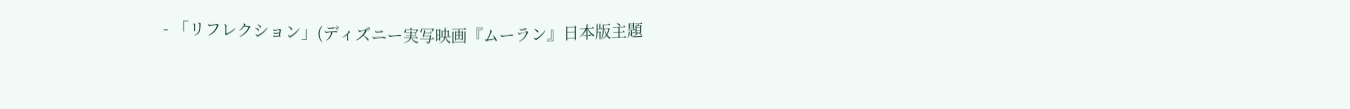- 「リフレクション」(ディズニー実写映画『ムーラン』日本版主題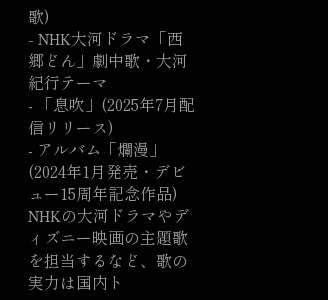歌)
- NHK大河ドラマ「西郷どん」劇中歌・大河紀行テーマ
- 「息吹」(2025年7月配信リリース)
- アルバム「爛漫」(2024年1月発売・デビュー15周年記念作品)
NHKの大河ドラマやディズニー映画の主題歌を担当するなど、歌の実力は国内ト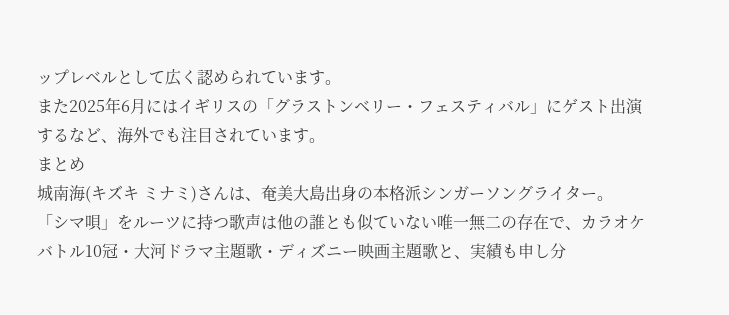ップレベルとして広く認められています。
また2025年6月にはイギリスの「グラストンベリー・フェスティバル」にゲスト出演するなど、海外でも注目されています。
まとめ
城南海(キズキ ミナミ)さんは、奄美大島出身の本格派シンガーソングライター。
「シマ唄」をルーツに持つ歌声は他の誰とも似ていない唯一無二の存在で、カラオケバトル10冠・大河ドラマ主題歌・ディズニー映画主題歌と、実績も申し分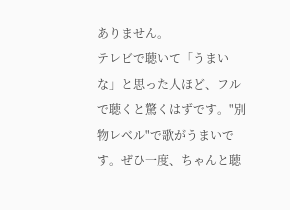ありません。
テレビで聴いて「うまいな」と思った人ほど、フルで聴くと驚くはずです。"別物レベル"で歌がうまいです。ぜひ一度、ちゃんと聴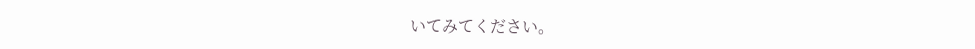いてみてください。